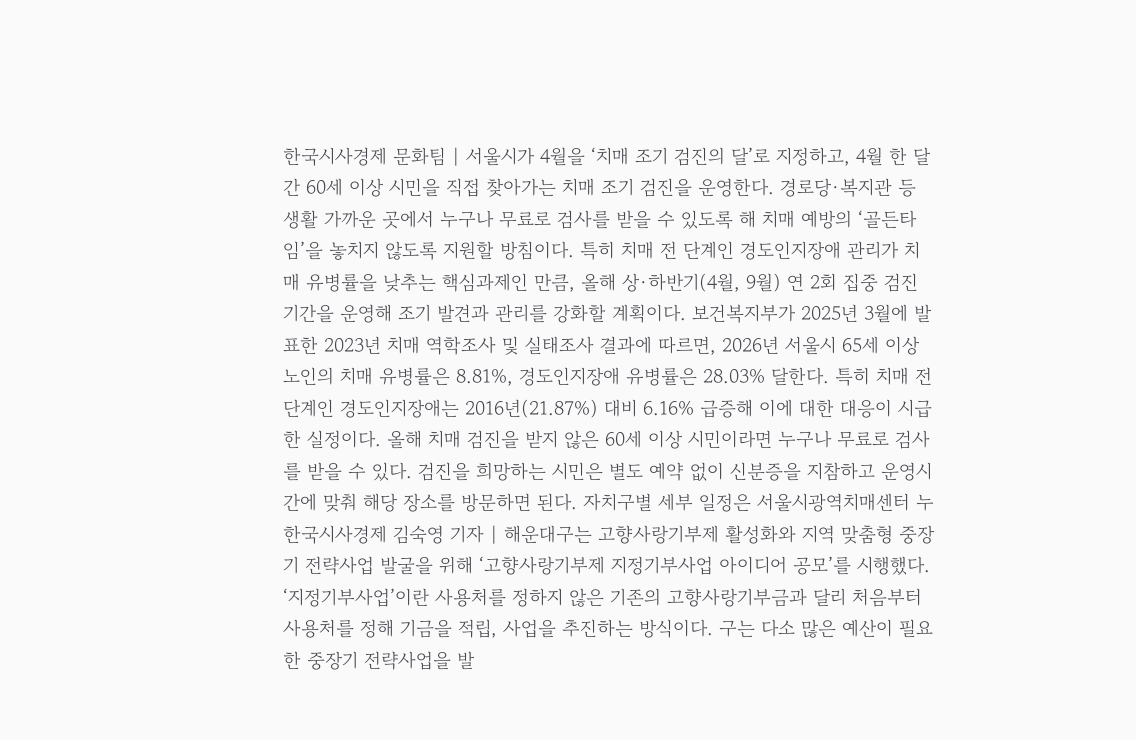한국시사경제 문화팀 | 서울시가 4월을 ‘치매 조기 검진의 달’로 지정하고, 4월 한 달간 60세 이상 시민을 직접 찾아가는 치매 조기 검진을 운영한다. 경로당·복지관 등 생활 가까운 곳에서 누구나 무료로 검사를 받을 수 있도록 해 치매 예방의 ‘골든타임’을 놓치지 않도록 지원할 방침이다. 특히 치매 전 단계인 경도인지장애 관리가 치매 유병률을 낮추는 핵심과제인 만큼, 올해 상·하반기(4월, 9월) 연 2회 집중 검진 기간을 운영해 조기 발견과 관리를 강화할 계획이다. 보건복지부가 2025년 3월에 발표한 2023년 치매 역학조사 및 실태조사 결과에 따르면, 2026년 서울시 65세 이상 노인의 치매 유병률은 8.81%, 경도인지장애 유병률은 28.03% 달한다. 특히 치매 전 단계인 경도인지장애는 2016년(21.87%) 대비 6.16% 급증해 이에 대한 대응이 시급한 실정이다. 올해 치매 검진을 받지 않은 60세 이상 시민이라면 누구나 무료로 검사를 받을 수 있다. 검진을 희망하는 시민은 별도 예약 없이 신분증을 지참하고 운영시간에 맞춰 해당 장소를 방문하면 된다. 자치구별 세부 일정은 서울시광역치매센터 누
한국시사경제 김숙영 기자 | 해운대구는 고향사랑기부제 활성화와 지역 맞춤형 중장기 전략사업 발굴을 위해 ‘고향사랑기부제 지정기부사업 아이디어 공모’를 시행했다. ‘지정기부사업’이란 사용처를 정하지 않은 기존의 고향사랑기부금과 달리 처음부터 사용처를 정해 기금을 적립, 사업을 추진하는 방식이다. 구는 다소 많은 예산이 필요한 중장기 전략사업을 발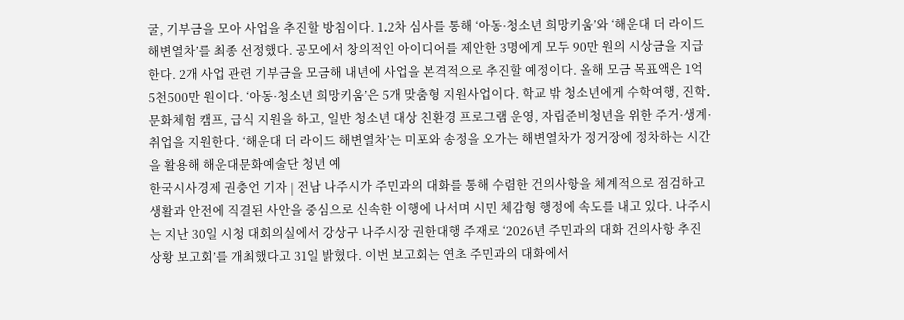굴, 기부금을 모아 사업을 추진할 방침이다. 1․2차 심사를 통해 ‘아동·청소년 희망키움’와 ‘해운대 더 라이드 해변열차’를 최종 선정했다. 공모에서 창의적인 아이디어를 제안한 3명에게 모두 90만 원의 시상금을 지급한다. 2개 사업 관련 기부금을 모금해 내년에 사업을 본격적으로 추진할 예정이다. 올해 모금 목표액은 1억 5천500만 원이다. ‘아동·청소년 희망키움’은 5개 맞춤형 지원사업이다. 학교 밖 청소년에게 수학여행, 진학․문화체험 캠프, 급식 지원을 하고, 일반 청소년 대상 친환경 프로그램 운영, 자립준비청년을 위한 주거·생계·취업을 지원한다. ‘해운대 더 라이드 해변열차’는 미포와 송정을 오가는 해변열차가 정거장에 정차하는 시간을 활용해 해운대문화예술단 청년 예
한국시사경제 권충언 기자 | 전남 나주시가 주민과의 대화를 통해 수렴한 건의사항을 체계적으로 점검하고 생활과 안전에 직결된 사안을 중심으로 신속한 이행에 나서며 시민 체감형 행정에 속도를 내고 있다. 나주시는 지난 30일 시청 대회의실에서 강상구 나주시장 권한대행 주재로 ‘2026년 주민과의 대화 건의사항 추진상황 보고회’를 개최했다고 31일 밝혔다. 이번 보고회는 연초 주민과의 대화에서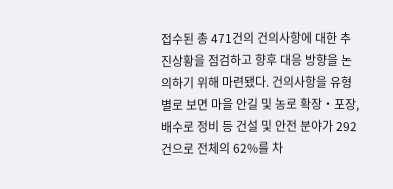접수된 총 471건의 건의사항에 대한 추진상황을 점검하고 향후 대응 방향을 논의하기 위해 마련됐다. 건의사항을 유형별로 보면 마을 안길 및 농로 확장‧포장, 배수로 정비 등 건설 및 안전 분야가 292건으로 전체의 62%를 차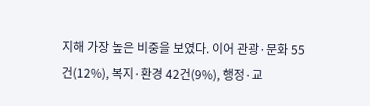지해 가장 높은 비중을 보였다. 이어 관광·문화 55건(12%), 복지·환경 42건(9%), 행정·교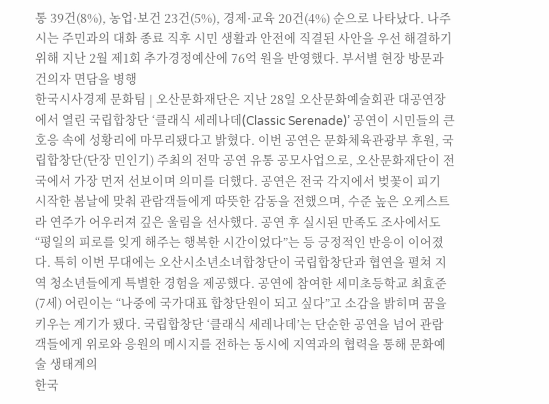통 39건(8%), 농업·보건 23건(5%), 경제·교육 20건(4%) 순으로 나타났다. 나주시는 주민과의 대화 종료 직후 시민 생활과 안전에 직결된 사안을 우선 해결하기 위해 지난 2월 제1회 추가경정예산에 76억 원을 반영했다. 부서별 현장 방문과 건의자 면담을 병행
한국시사경제 문화팀 | 오산문화재단은 지난 28일 오산문화예술회관 대공연장에서 열린 국립합창단 ‘클래식 세레나데(Classic Serenade)’ 공연이 시민들의 큰 호응 속에 성황리에 마무리됐다고 밝혔다. 이번 공연은 문화체육관광부 후원, 국립합창단(단장 민인기) 주최의 전막 공연 유통 공모사업으로, 오산문화재단이 전국에서 가장 먼저 선보이며 의미를 더했다. 공연은 전국 각지에서 벚꽃이 피기 시작한 봄날에 맞춰 관람객들에게 따뜻한 감동을 전했으며, 수준 높은 오케스트라 연주가 어우러져 깊은 울림을 선사했다. 공연 후 실시된 만족도 조사에서도 “평일의 피로를 잊게 해주는 행복한 시간이었다”는 등 긍정적인 반응이 이어졌다. 특히 이번 무대에는 오산시소년소녀합창단이 국립합창단과 협연을 펼쳐 지역 청소년들에게 특별한 경험을 제공했다. 공연에 참여한 세미초등학교 최효준(7세) 어린이는 “나중에 국가대표 합창단원이 되고 싶다”고 소감을 밝히며 꿈을 키우는 계기가 됐다. 국립합창단 ‘클래식 세레나데’는 단순한 공연을 넘어 관람객들에게 위로와 응원의 메시지를 전하는 동시에 지역과의 협력을 통해 문화예술 생태계의
한국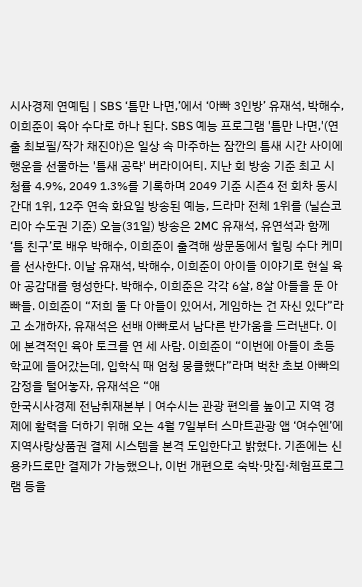시사경제 연예팀 | SBS ‘틈만 나면,’에서 ‘아빠 3인방’ 유재석, 박해수, 이희준이 육아 수다로 하나 된다. SBS 예능 프로그램 '틈만 나면,'(연출 최보필/작가 채진아)은 일상 속 마주하는 잠깐의 틈새 시간 사이에 행운을 선물하는 '틈새 공략' 버라이어티. 지난 회 방송 기준 최고 시청률 4.9%, 2049 1.3%를 기록하며 2049 기준 시즌4 전 회차 동시간대 1위, 12주 연속 화요일 방송된 예능, 드라마 전체 1위를 (닐슨코리아 수도권 기준) 오늘(31일) 방송은 2MC 유재석, 유연석과 함께 ‘틈 친구’로 배우 박해수, 이희준이 출격해 쌍문동에서 힐링 수다 케미를 선사한다. 이날 유재석, 박해수, 이희준이 아이들 이야기로 현실 육아 공감대를 형성한다. 박해수, 이희준은 각각 6살, 8살 아들을 둔 아빠들. 이희준이 “저희 둘 다 아들이 있어서, 게임하는 건 자신 있다”라고 소개하자, 유재석은 선배 아빠로서 남다른 반가움을 드러낸다. 이에 본격적인 육아 토크를 연 세 사람. 이희준이 “이번에 아들이 초등학교에 들어갔는데, 입학식 때 엄청 뭉클했다”라며 벅찬 초보 아빠의 감정을 털어놓자, 유재석은 “애
한국시사경제 전남취재본부 | 여수시는 관광 편의를 높이고 지역 경제에 활력을 더하기 위해 오는 4월 7일부터 스마트관광 앱 ‘여수엔’에 지역사랑상품권 결제 시스템을 본격 도입한다고 밝혔다. 기존에는 신용카드로만 결제가 가능했으나, 이번 개편으로 숙박·맛집·체험프로그램 등을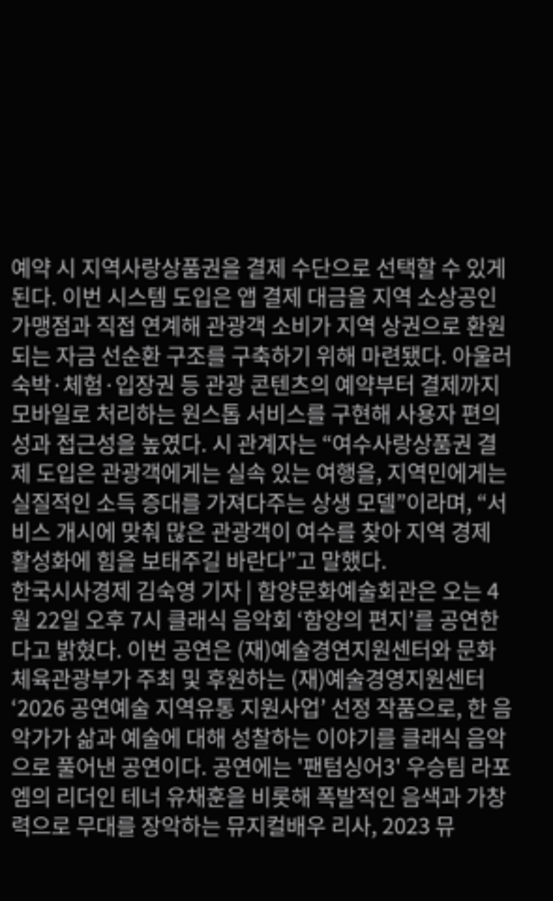예약 시 지역사랑상품권을 결제 수단으로 선택할 수 있게 된다. 이번 시스템 도입은 앱 결제 대금을 지역 소상공인 가맹점과 직접 연계해 관광객 소비가 지역 상권으로 환원되는 자금 선순환 구조를 구축하기 위해 마련됐다. 아울러 숙박·체험·입장권 등 관광 콘텐츠의 예약부터 결제까지 모바일로 처리하는 원스톱 서비스를 구현해 사용자 편의성과 접근성을 높였다. 시 관계자는 “여수사랑상품권 결제 도입은 관광객에게는 실속 있는 여행을, 지역민에게는 실질적인 소득 증대를 가져다주는 상생 모델”이라며, “서비스 개시에 맞춰 많은 관광객이 여수를 찾아 지역 경제 활성화에 힘을 보태주길 바란다”고 말했다.
한국시사경제 김숙영 기자 | 함양문화예술회관은 오는 4월 22일 오후 7시 클래식 음악회 ‘함양의 편지’를 공연한다고 밝혔다. 이번 공연은 (재)예술경연지원센터와 문화체육관광부가 주최 및 후원하는 (재)예술경영지원센터 ‘2026 공연예술 지역유통 지원사업’ 선정 작품으로, 한 음악가가 삶과 예술에 대해 성찰하는 이야기를 클래식 음악으로 풀어낸 공연이다. 공연에는 '팬텀싱어3' 우승팀 라포엠의 리더인 테너 유채훈을 비롯해 폭발적인 음색과 가창력으로 무대를 장악하는 뮤지컬배우 리사, 2023 뮤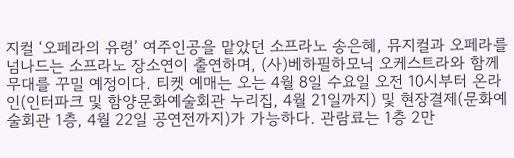지컬 ‘오페라의 유령’ 여주인공을 맡았던 소프라노 송은혜, 뮤지컬과 오페라를 넘나드는 소프라노 장소연이 출연하며, (사)베하필하모닉 오케스트라와 함께 무대를 꾸밀 예정이다. 티켓 예매는 오는 4월 8일 수요일 오전 10시부터 온라인(인터파크 및 함양문화예술회관 누리집, 4월 21일까지) 및 현장결제(문화예술회관 1층, 4월 22일 공연전까지)가 가능하다. 관람료는 1층 2만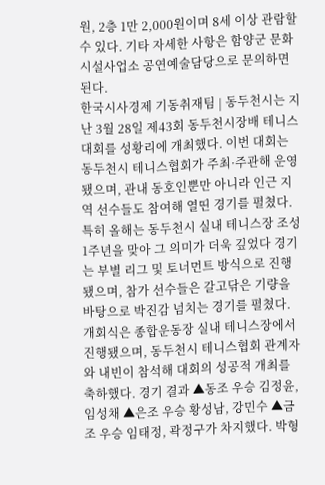원, 2층 1만 2,000원이며 8세 이상 관람할 수 있다. 기타 자세한 사항은 함양군 문화시설사업소 공연예술담당으로 문의하면 된다.
한국시사경제 기동취재팀 | 동두천시는 지난 3월 28일 제43회 동두천시장배 테니스대회를 성황리에 개최했다. 이번 대회는 동두천시 테니스협회가 주최·주관해 운영됐으며, 관내 동호인뿐만 아니라 인근 지역 선수들도 참여해 열띤 경기를 펼쳤다. 특히 올해는 동두천시 실내 테니스장 조성 1주년을 맞아 그 의미가 더욱 깊었다 경기는 부별 리그 및 토너먼트 방식으로 진행됐으며, 참가 선수들은 갈고닦은 기량을 바탕으로 박진감 넘치는 경기를 펼쳤다. 개회식은 종합운동장 실내 테니스장에서 진행됐으며, 동두천시 테니스협회 관계자와 내빈이 참석해 대회의 성공적 개최를 축하했다. 경기 결과 ▲동조 우승 김정윤, 임성채 ▲은조 우승 황성남, 강민수 ▲금조 우승 임태정, 곽정구가 차지했다. 박형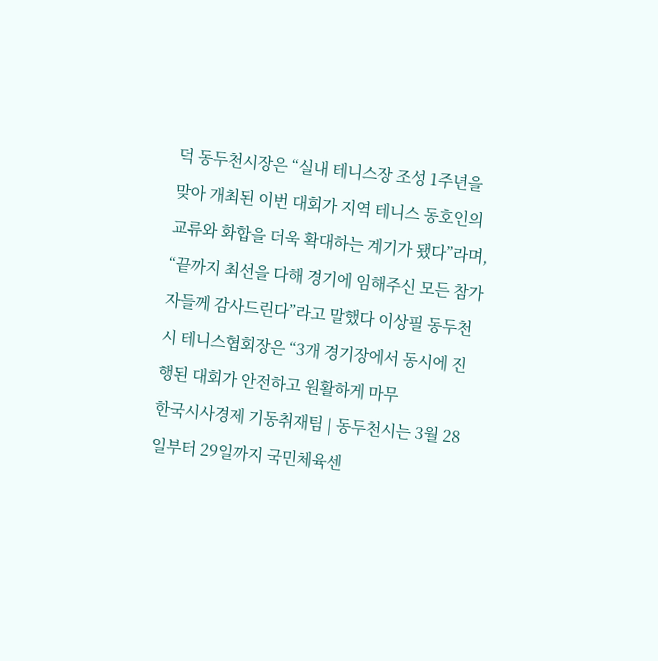덕 동두천시장은 “실내 테니스장 조성 1주년을 맞아 개최된 이번 대회가 지역 테니스 동호인의 교류와 화합을 더욱 확대하는 계기가 됐다”라며, “끝까지 최선을 다해 경기에 임해주신 모든 참가자들께 감사드린다”라고 말했다 이상필 동두천시 테니스협회장은 “3개 경기장에서 동시에 진행된 대회가 안전하고 원활하게 마무
한국시사경제 기동취재팀 | 동두천시는 3월 28일부터 29일까지 국민체육센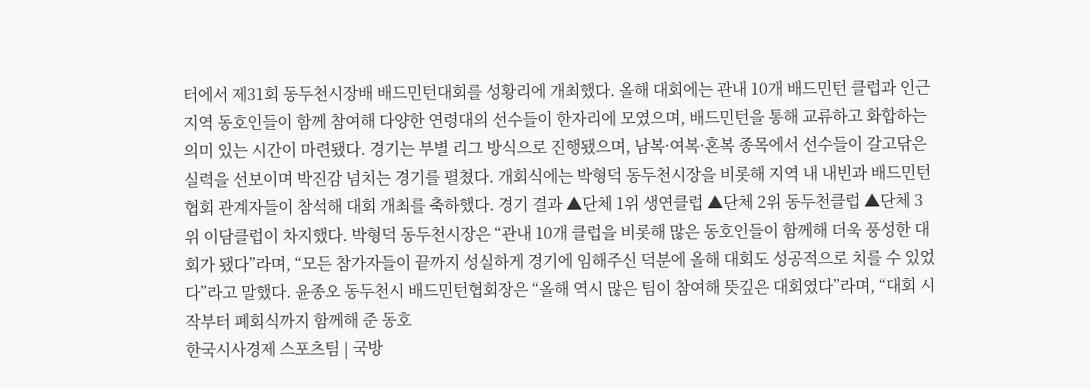터에서 제31회 동두천시장배 배드민턴대회를 성황리에 개최했다. 올해 대회에는 관내 10개 배드민턴 클럽과 인근 지역 동호인들이 함께 참여해 다양한 연령대의 선수들이 한자리에 모였으며, 배드민턴을 통해 교류하고 화합하는 의미 있는 시간이 마련됐다. 경기는 부별 리그 방식으로 진행됐으며, 남복·여복·혼복 종목에서 선수들이 갈고닦은 실력을 선보이며 박진감 넘치는 경기를 펼쳤다. 개회식에는 박형덕 동두천시장을 비롯해 지역 내 내빈과 배드민턴협회 관계자들이 참석해 대회 개최를 축하했다. 경기 결과 ▲단체 1위 생연클럽 ▲단체 2위 동두천클럽 ▲단체 3위 이담클럽이 차지했다. 박형덕 동두천시장은 “관내 10개 클럽을 비롯해 많은 동호인들이 함께해 더욱 풍성한 대회가 됐다”라며, “모든 참가자들이 끝까지 성실하게 경기에 임해주신 덕분에 올해 대회도 성공적으로 치를 수 있었다”라고 말했다. 윤종오 동두천시 배드민턴협회장은 “올해 역시 많은 팀이 참여해 뜻깊은 대회였다”라며, “대회 시작부터 폐회식까지 함께해 준 동호
한국시사경제 스포츠팀 | 국방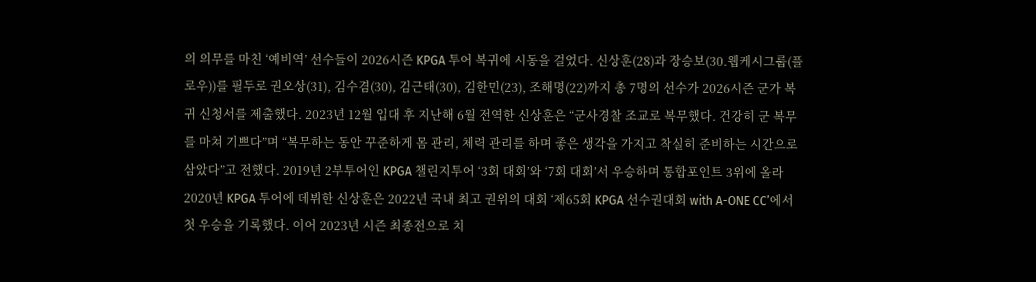의 의무를 마친 ‘예비역’ 선수들이 2026시즌 KPGA 투어 복귀에 시동을 걸었다. 신상훈(28)과 장승보(30.웹케시그룹(플로우))를 필두로 권오상(31), 김수겸(30), 김근태(30), 김한민(23), 조해명(22)까지 총 7명의 선수가 2026시즌 군가 복귀 신청서를 제출했다. 2023년 12월 입대 후 지난해 6월 전역한 신상훈은 “군사경찰 조교로 복무했다. 건강히 군 복무를 마쳐 기쁘다”며 “복무하는 동안 꾸준하게 몸 관리, 체력 관리를 하며 좋은 생각을 가지고 착실히 준비하는 시간으로 삼았다”고 전했다. 2019년 2부투어인 KPGA 챌린지투어 ‘3회 대회’와 ‘7회 대회’서 우승하며 통합포인트 3위에 올라 2020년 KPGA 투어에 데뷔한 신상훈은 2022년 국내 최고 권위의 대회 ‘제65회 KPGA 선수권대회 with A-ONE CC’에서 첫 우승을 기록했다. 이어 2023년 시즌 최종전으로 치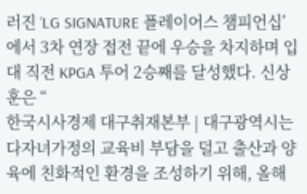러진 ‘LG SIGNATURE 플레이어스 챔피언십’에서 3차 연장 접전 끝에 우승을 차지하며 입대 직전 KPGA 투어 2승째를 달성했다. 신상훈은 “
한국시사경제 대구취재본부 | 대구광역시는 다자녀가정의 교육비 부담을 덜고 출산과 양육에 친화적인 환경을 조성하기 위해, 올해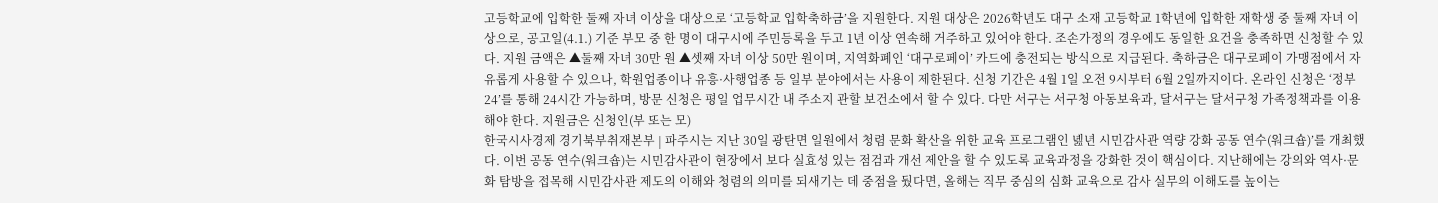고등학교에 입학한 둘째 자녀 이상을 대상으로 ‘고등학교 입학축하금’을 지원한다. 지원 대상은 2026학년도 대구 소재 고등학교 1학년에 입학한 재학생 중 둘째 자녀 이상으로, 공고일(4.1.) 기준 부모 중 한 명이 대구시에 주민등록을 두고 1년 이상 연속해 거주하고 있어야 한다. 조손가정의 경우에도 동일한 요건을 충족하면 신청할 수 있다. 지원 금액은 ▲둘째 자녀 30만 원 ▲셋째 자녀 이상 50만 원이며, 지역화폐인 ‘대구로페이’ 카드에 충전되는 방식으로 지급된다. 축하금은 대구로페이 가맹점에서 자유롭게 사용할 수 있으나, 학원업종이나 유흥·사행업종 등 일부 분야에서는 사용이 제한된다. 신청 기간은 4월 1일 오전 9시부터 6월 2일까지이다. 온라인 신청은 ‘정부24’를 통해 24시간 가능하며, 방문 신청은 평일 업무시간 내 주소지 관할 보건소에서 할 수 있다. 다만 서구는 서구청 아동보육과, 달서구는 달서구청 가족정책과를 이용해야 한다. 지원금은 신청인(부 또는 모)
한국시사경제 경기북부취재본부 | 파주시는 지난 30일 광탄면 일원에서 청렴 문화 확산을 위한 교육 프로그램인 녪년 시민감사관 역량 강화 공동 연수(워크숍)’를 개최했다. 이번 공동 연수(워크숍)는 시민감사관이 현장에서 보다 실효성 있는 점검과 개선 제안을 할 수 있도록 교육과정을 강화한 것이 핵심이다. 지난해에는 강의와 역사·문화 탐방을 접목해 시민감사관 제도의 이해와 청렴의 의미를 되새기는 데 중점을 뒀다면, 올해는 직무 중심의 심화 교육으로 감사 실무의 이해도를 높이는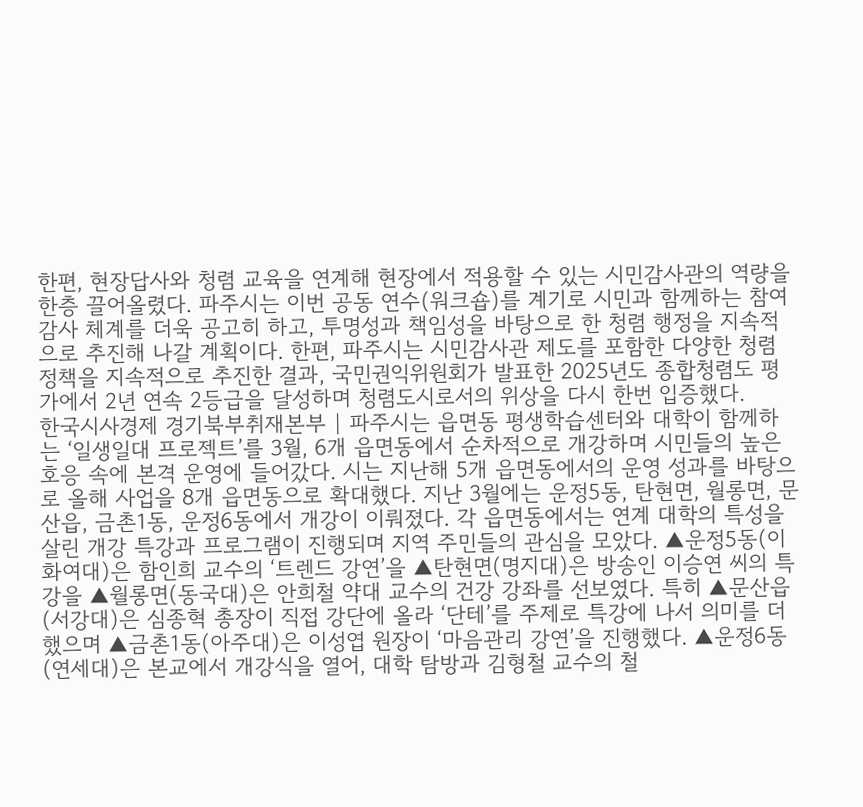한편, 현장답사와 청렴 교육을 연계해 현장에서 적용할 수 있는 시민감사관의 역량을 한층 끌어올렸다. 파주시는 이번 공동 연수(워크숍)를 계기로 시민과 함께하는 참여 감사 체계를 더욱 공고히 하고, 투명성과 책임성을 바탕으로 한 청렴 행정을 지속적으로 추진해 나갈 계획이다. 한편, 파주시는 시민감사관 제도를 포함한 다양한 청렴 정책을 지속적으로 추진한 결과, 국민권익위원회가 발표한 2025년도 종합청렴도 평가에서 2년 연속 2등급을 달성하며 청렴도시로서의 위상을 다시 한번 입증했다.
한국시사경제 경기북부취재본부 | 파주시는 읍면동 평생학습센터와 대학이 함께하는 ‘일생일대 프로젝트’를 3월, 6개 읍면동에서 순차적으로 개강하며 시민들의 높은 호응 속에 본격 운영에 들어갔다. 시는 지난해 5개 읍면동에서의 운영 성과를 바탕으로 올해 사업을 8개 읍면동으로 확대했다. 지난 3월에는 운정5동, 탄현면, 월롱면, 문산읍, 금촌1동, 운정6동에서 개강이 이뤄졌다. 각 읍면동에서는 연계 대학의 특성을 살린 개강 특강과 프로그램이 진행되며 지역 주민들의 관심을 모았다. ▲운정5동(이화여대)은 함인희 교수의 ‘트렌드 강연’을 ▲탄현면(명지대)은 방송인 이승연 씨의 특강을 ▲월롱면(동국대)은 안희철 약대 교수의 건강 강좌를 선보였다. 특히 ▲문산읍(서강대)은 심종혁 총장이 직접 강단에 올라 ‘단테’를 주제로 특강에 나서 의미를 더했으며 ▲금촌1동(아주대)은 이성엽 원장이 ‘마음관리 강연’을 진행했다. ▲운정6동(연세대)은 본교에서 개강식을 열어, 대학 탐방과 김형철 교수의 철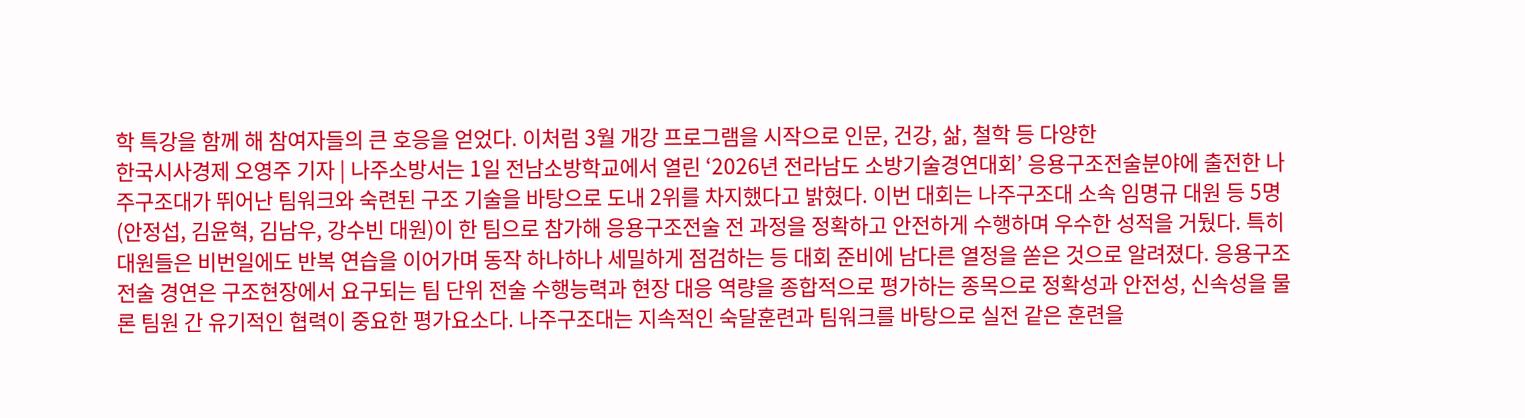학 특강을 함께 해 참여자들의 큰 호응을 얻었다. 이처럼 3월 개강 프로그램을 시작으로 인문, 건강, 삶, 철학 등 다양한
한국시사경제 오영주 기자 | 나주소방서는 1일 전남소방학교에서 열린 ‘2026년 전라남도 소방기술경연대회’ 응용구조전술분야에 출전한 나주구조대가 뛰어난 팀워크와 숙련된 구조 기술을 바탕으로 도내 2위를 차지했다고 밝혔다. 이번 대회는 나주구조대 소속 임명규 대원 등 5명(안정섭, 김윤혁, 김남우, 강수빈 대원)이 한 팀으로 참가해 응용구조전술 전 과정을 정확하고 안전하게 수행하며 우수한 성적을 거뒀다. 특히 대원들은 비번일에도 반복 연습을 이어가며 동작 하나하나 세밀하게 점검하는 등 대회 준비에 남다른 열정을 쏟은 것으로 알려졌다. 응용구조전술 경연은 구조현장에서 요구되는 팀 단위 전술 수행능력과 현장 대응 역량을 종합적으로 평가하는 종목으로 정확성과 안전성, 신속성을 물론 팀원 간 유기적인 협력이 중요한 평가요소다. 나주구조대는 지속적인 숙달훈련과 팀워크를 바탕으로 실전 같은 훈련을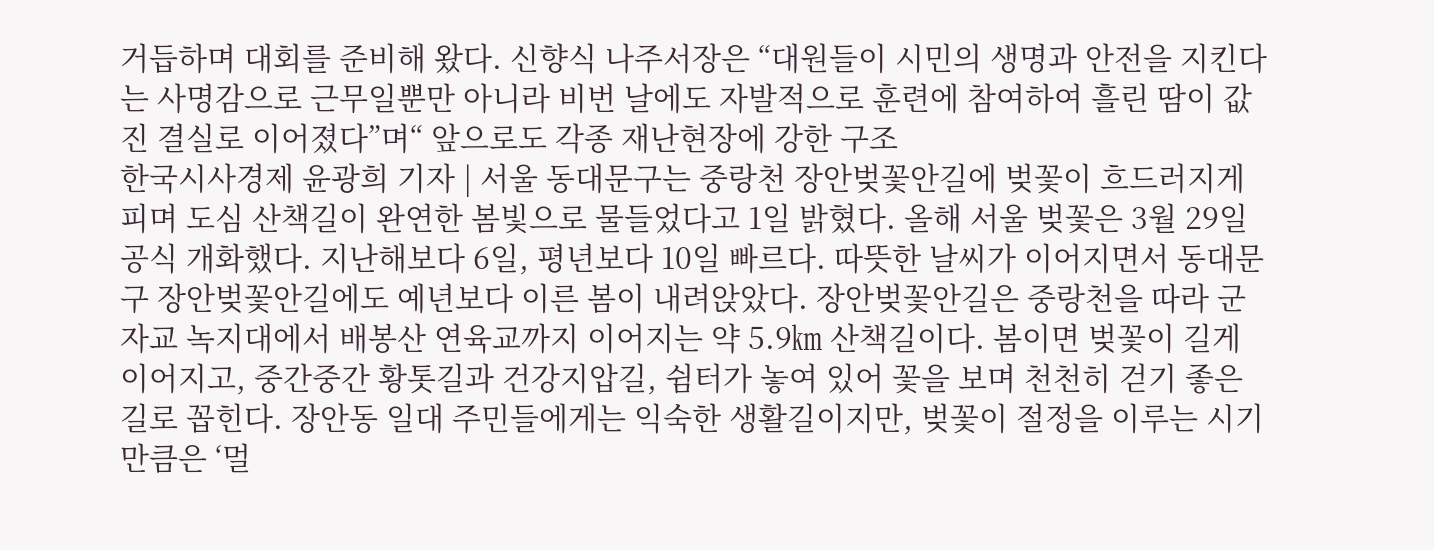거듭하며 대회를 준비해 왔다. 신향식 나주서장은 “대원들이 시민의 생명과 안전을 지킨다는 사명감으로 근무일뿐만 아니라 비번 날에도 자발적으로 훈련에 참여하여 흘린 땀이 값진 결실로 이어졌다”며“ 앞으로도 각종 재난현장에 강한 구조
한국시사경제 윤광희 기자 | 서울 동대문구는 중랑천 장안벚꽃안길에 벚꽃이 흐드러지게 피며 도심 산책길이 완연한 봄빛으로 물들었다고 1일 밝혔다. 올해 서울 벚꽃은 3월 29일 공식 개화했다. 지난해보다 6일, 평년보다 10일 빠르다. 따뜻한 날씨가 이어지면서 동대문구 장안벚꽃안길에도 예년보다 이른 봄이 내려앉았다. 장안벚꽃안길은 중랑천을 따라 군자교 녹지대에서 배봉산 연육교까지 이어지는 약 5.9㎞ 산책길이다. 봄이면 벚꽃이 길게 이어지고, 중간중간 황톳길과 건강지압길, 쉼터가 놓여 있어 꽃을 보며 천천히 걷기 좋은 길로 꼽힌다. 장안동 일대 주민들에게는 익숙한 생활길이지만, 벚꽃이 절정을 이루는 시기만큼은 ‘멀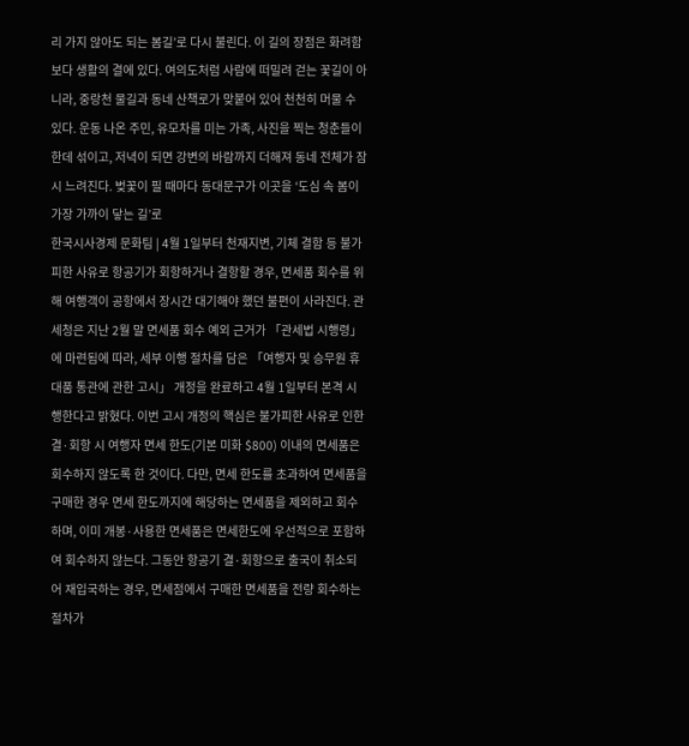리 가지 않아도 되는 봄길’로 다시 불린다. 이 길의 장점은 화려함보다 생활의 결에 있다. 여의도처럼 사람에 떠밀려 걷는 꽃길이 아니라, 중랑천 물길과 동네 산책로가 맞붙어 있어 천천히 머물 수 있다. 운동 나온 주민, 유모차를 미는 가족, 사진을 찍는 청춘들이 한데 섞이고, 저녁이 되면 강변의 바람까지 더해져 동네 전체가 잠시 느려진다. 벚꽃이 필 때마다 동대문구가 이곳을 ‘도심 속 봄이 가장 가까이 닿는 길’로
한국시사경제 문화팀 | 4월 1일부터 천재지변, 기체 결함 등 불가피한 사유로 항공기가 회항하거나 결항할 경우, 면세품 회수를 위해 여행객이 공항에서 장시간 대기해야 했던 불편이 사라진다. 관세청은 지난 2월 말 면세품 회수 예외 근거가 「관세법 시행령」에 마련됨에 따라, 세부 이행 절차를 담은 「여행자 및 승무원 휴대품 통관에 관한 고시」 개정을 완료하고 4월 1일부터 본격 시행한다고 밝혔다. 이번 고시 개정의 핵심은 불가피한 사유로 인한 결·회항 시 여행자 면세 한도(기본 미화 $800) 이내의 면세품은 회수하지 않도록 한 것이다. 다만, 면세 한도를 초과하여 면세품을 구매한 경우 면세 한도까지에 해당하는 면세품을 제외하고 회수하며, 이미 개봉·사용한 면세품은 면세한도에 우선적으로 포함하여 회수하지 않는다. 그동안 항공기 결·회항으로 출국이 취소되어 재입국하는 경우, 면세점에서 구매한 면세품을 전량 회수하는 절차가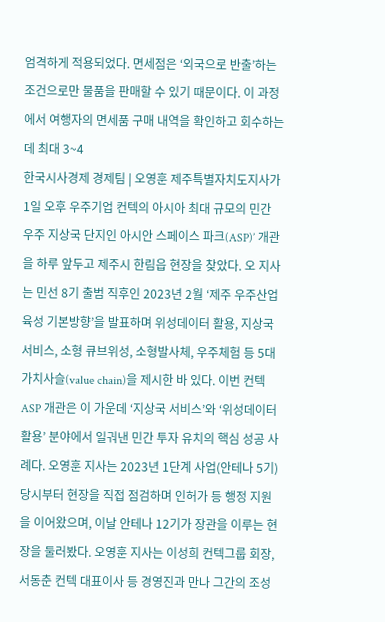엄격하게 적용되었다. 면세점은 ‘외국으로 반출’하는 조건으로만 물품을 판매할 수 있기 때문이다. 이 과정에서 여행자의 면세품 구매 내역을 확인하고 회수하는 데 최대 3~4
한국시사경제 경제팀 | 오영훈 제주특별자치도지사가 1일 오후 우주기업 컨텍의 아시아 최대 규모의 민간 우주 지상국 단지인 아시안 스페이스 파크(ASP)’ 개관을 하루 앞두고 제주시 한림읍 현장을 찾았다. 오 지사는 민선 8기 출범 직후인 2023년 2월 ‘제주 우주산업 육성 기본방향’을 발표하며 위성데이터 활용, 지상국 서비스, 소형 큐브위성, 소형발사체, 우주체험 등 5대 가치사슬(value chain)을 제시한 바 있다. 이번 컨텍 ASP 개관은 이 가운데 ‘지상국 서비스’와 ‘위성데이터 활용’ 분야에서 일궈낸 민간 투자 유치의 핵심 성공 사례다. 오영훈 지사는 2023년 1단계 사업(안테나 5기) 당시부터 현장을 직접 점검하며 인허가 등 행정 지원을 이어왔으며, 이날 안테나 12기가 장관을 이루는 현장을 둘러봤다. 오영훈 지사는 이성희 컨텍그룹 회장, 서동춘 컨텍 대표이사 등 경영진과 만나 그간의 조성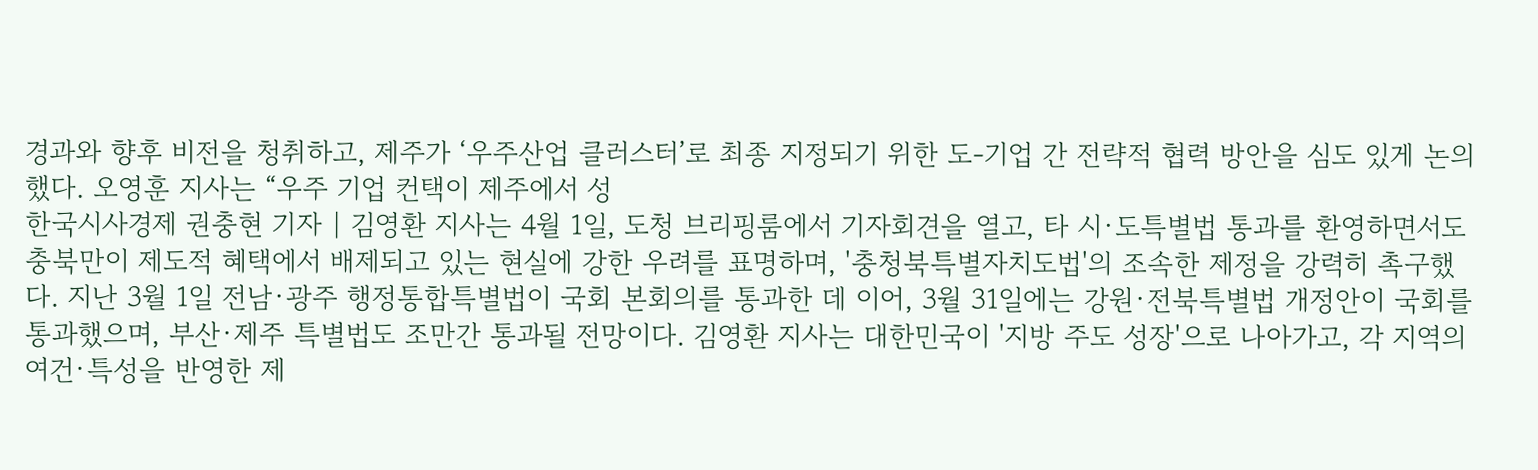경과와 향후 비전을 청취하고, 제주가 ‘우주산업 클러스터’로 최종 지정되기 위한 도-기업 간 전략적 협력 방안을 심도 있게 논의했다. 오영훈 지사는 “우주 기업 컨택이 제주에서 성
한국시사경제 권충현 기자 | 김영환 지사는 4월 1일, 도청 브리핑룸에서 기자회견을 열고, 타 시·도특별법 통과를 환영하면서도 충북만이 제도적 혜택에서 배제되고 있는 현실에 강한 우려를 표명하며, '충청북특별자치도법'의 조속한 제정을 강력히 촉구했다. 지난 3월 1일 전남·광주 행정통합특별법이 국회 본회의를 통과한 데 이어, 3월 31일에는 강원·전북특별법 개정안이 국회를 통과했으며, 부산·제주 특별법도 조만간 통과될 전망이다. 김영환 지사는 대한민국이 '지방 주도 성장'으로 나아가고, 각 지역의 여건·특성을 반영한 제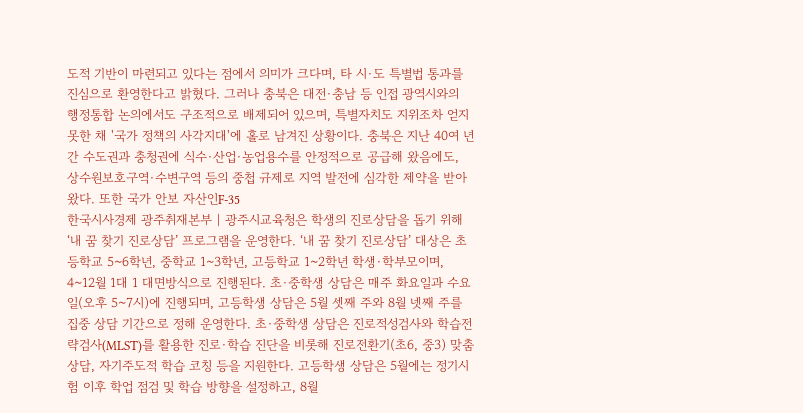도적 기반이 마련되고 있다는 점에서 의미가 크다며, 타 시·도 특별법 통과를 진심으로 환영한다고 밝혔다. 그러나 충북은 대전·충남 등 인접 광역시와의 행정통합 논의에서도 구조적으로 배제되어 있으며, 특별자치도 지위조차 얻지 못한 채 '국가 정책의 사각지대'에 홀로 남겨진 상황이다. 충북은 지난 40여 년간 수도권과 충청권에 식수·산업·농업용수를 안정적으로 공급해 왔음에도, 상수원보호구역·수변구역 등의 중첩 규제로 지역 발전에 심각한 제약을 받아 왔다. 또한 국가 안보 자산인F-35
한국시사경제 광주취재본부 | 광주시교육청은 학생의 진로상담을 돕기 위해 ‘내 꿈 찾기 진로상담’ 프로그램을 운영한다. ‘내 꿈 찾기 진로상담’ 대상은 초등학교 5~6학년, 중학교 1~3학년, 고등학교 1~2학년 학생·학부모이며, 4~12월 1대 1 대면방식으로 진행된다. 초·중학생 상담은 매주 화요일과 수요일(오후 5~7시)에 진행되며, 고등학생 상담은 5월 셋째 주와 8월 넷째 주를 집중 상담 기간으로 정해 운영한다. 초·중학생 상담은 진로적성검사와 학습전략검사(MLST)를 활용한 진로·학습 진단을 비롯해 진로전환기(초6, 중3) 맞춤 상담, 자기주도적 학습 코칭 등을 지원한다. 고등학생 상담은 5월에는 정기시험 이후 학업 점검 및 학습 방향을 설정하고, 8월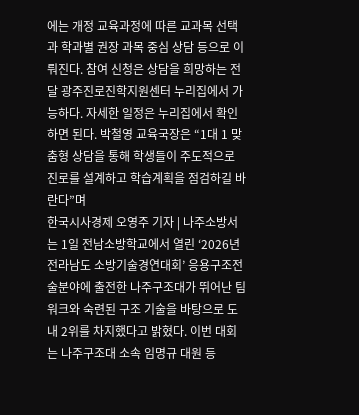에는 개정 교육과정에 따른 교과목 선택과 학과별 권장 과목 중심 상담 등으로 이뤄진다. 참여 신청은 상담을 희망하는 전달 광주진로진학지원센터 누리집에서 가능하다. 자세한 일정은 누리집에서 확인하면 된다. 박철영 교육국장은 “1대 1 맞춤형 상담을 통해 학생들이 주도적으로 진로를 설계하고 학습계획을 점검하길 바란다”며
한국시사경제 오영주 기자 | 나주소방서는 1일 전남소방학교에서 열린 ‘2026년 전라남도 소방기술경연대회’ 응용구조전술분야에 출전한 나주구조대가 뛰어난 팀워크와 숙련된 구조 기술을 바탕으로 도내 2위를 차지했다고 밝혔다. 이번 대회는 나주구조대 소속 임명규 대원 등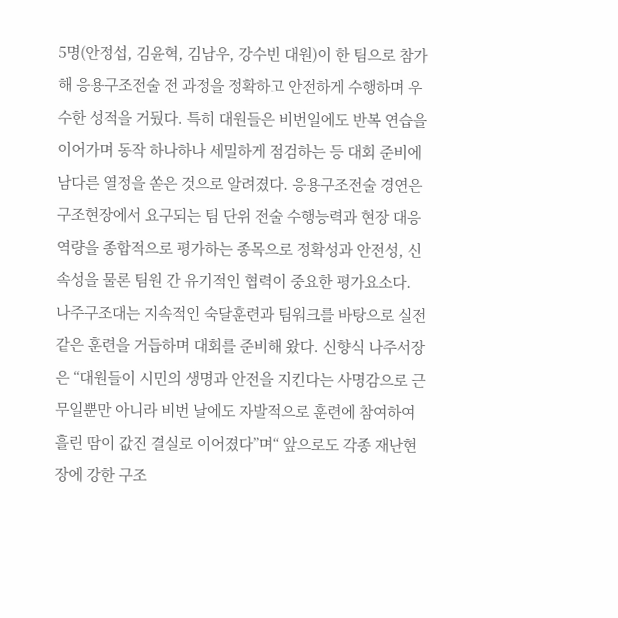5명(안정섭, 김윤혁, 김남우, 강수빈 대원)이 한 팀으로 참가해 응용구조전술 전 과정을 정확하고 안전하게 수행하며 우수한 성적을 거뒀다. 특히 대원들은 비번일에도 반복 연습을 이어가며 동작 하나하나 세밀하게 점검하는 등 대회 준비에 남다른 열정을 쏟은 것으로 알려졌다. 응용구조전술 경연은 구조현장에서 요구되는 팀 단위 전술 수행능력과 현장 대응 역량을 종합적으로 평가하는 종목으로 정확성과 안전성, 신속성을 물론 팀원 간 유기적인 협력이 중요한 평가요소다. 나주구조대는 지속적인 숙달훈련과 팀워크를 바탕으로 실전 같은 훈련을 거듭하며 대회를 준비해 왔다. 신향식 나주서장은 “대원들이 시민의 생명과 안전을 지킨다는 사명감으로 근무일뿐만 아니라 비번 날에도 자발적으로 훈련에 참여하여 흘린 땀이 값진 결실로 이어졌다”며“ 앞으로도 각종 재난현장에 강한 구조